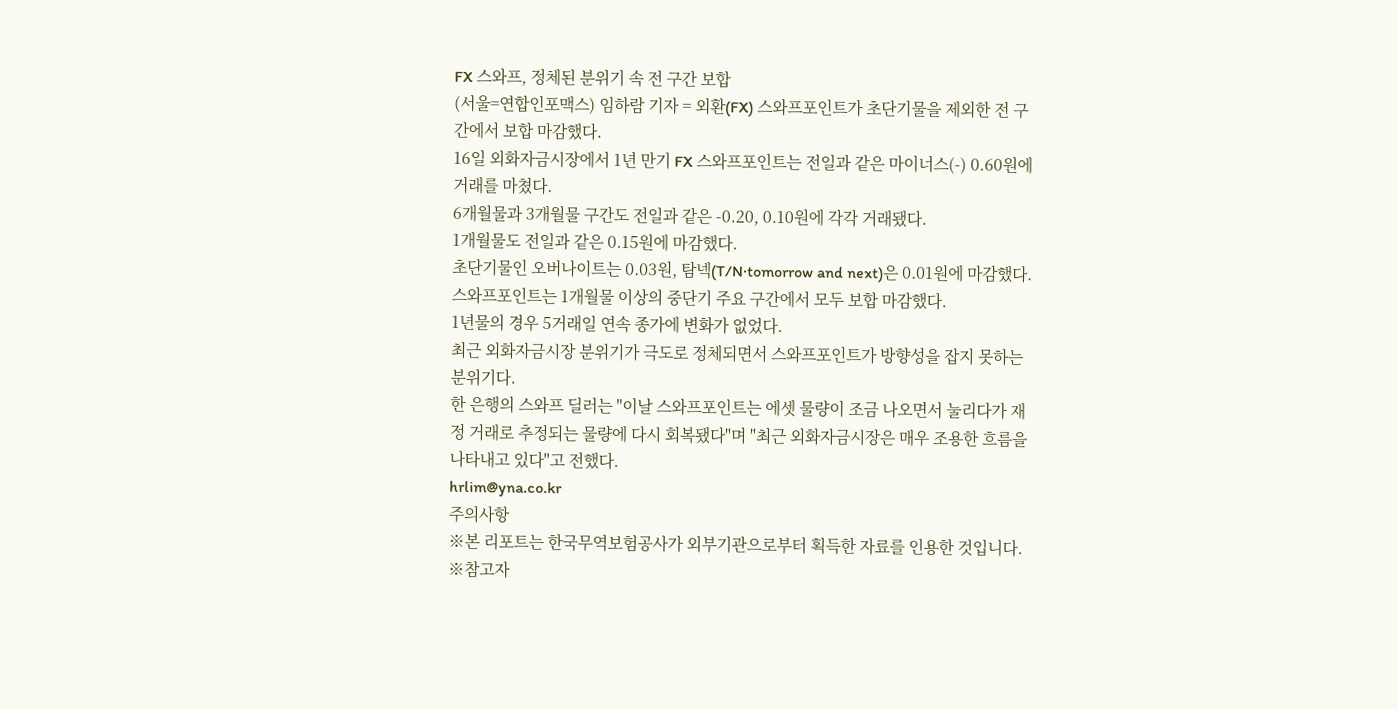FX 스와프, 정체된 분위기 속 전 구간 보합
(서울=연합인포맥스) 임하람 기자 = 외환(FX) 스와프포인트가 초단기물을 제외한 전 구간에서 보합 마감했다.
16일 외화자금시장에서 1년 만기 FX 스와프포인트는 전일과 같은 마이너스(-) 0.60원에 거래를 마쳤다.
6개월물과 3개월물 구간도 전일과 같은 -0.20, 0.10원에 각각 거래됐다.
1개월물도 전일과 같은 0.15원에 마감했다.
초단기물인 오버나이트는 0.03원, 탐넥(T/N·tomorrow and next)은 0.01원에 마감했다.
스와프포인트는 1개월물 이상의 중단기 주요 구간에서 모두 보합 마감했다.
1년물의 경우 5거래일 연속 종가에 변화가 없었다.
최근 외화자금시장 분위기가 극도로 정체되면서 스와프포인트가 방향성을 잡지 못하는 분위기다.
한 은행의 스와프 딜러는 "이날 스와프포인트는 에셋 물량이 조금 나오면서 눌리다가 재정 거래로 추정되는 물량에 다시 회복됐다"며 "최근 외화자금시장은 매우 조용한 흐름을 나타내고 있다"고 전했다.
hrlim@yna.co.kr
주의사항
※본 리포트는 한국무역보험공사가 외부기관으로부터 획득한 자료를 인용한 것입니다.
※참고자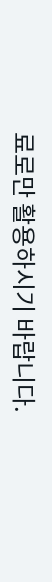료로만 활용하시기 바랍니다.